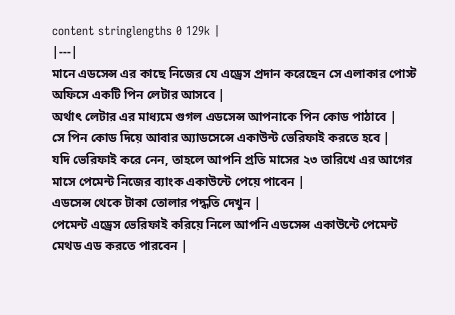content stringlengths 0 129k |
|---|
মানে এডসেন্স এর কাছে নিজের যে এড্রেস প্রদান করেছেন সে এলাকার পোস্ট অফিসে একটি পিন লেটার আসবে |
অর্থাৎ লেটার এর মাধ্যমে গুগল এডসেন্স আপনাকে পিন কোড পাঠাবে |
সে পিন কোড দিয়ে আবার অ্যাডসেন্সে একাউন্ট ভেরিফাই করতে হবে |
যদি ভেরিফাই করে নেন, তাহলে আপনি প্রতি মাসের ২৩ তারিখে এর আগের মাসে পেমেন্ট নিজের ব্যাংক একাউন্টে পেয়ে পাবেন |
এডসেন্স থেকে টাকা তোলার পদ্ধতি দেখুন |
পেমেন্ট এড্রেস ভেরিফাই করিয়ে নিলে আপনি এডসেন্স একাউন্টে পেমেন্ট মেথড এড করতে পারবেন |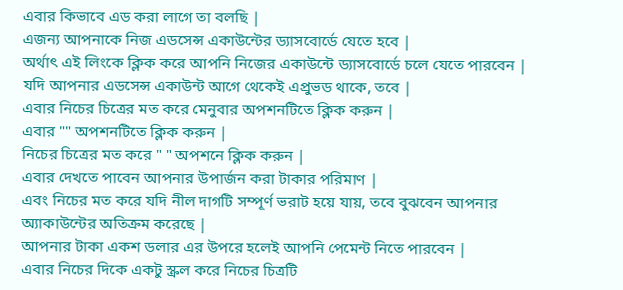এবার কিভাবে এড করা লাগে তা বলছি |
এজন্য আপনাকে নিজ এডসেন্স একাউন্টের ড্যাসবোর্ডে যেতে হবে |
অর্থাৎ এই লিংকে ক্লিক করে আপনি নিজের একাউন্টে ড্যাসবোর্ডে চলে যেতে পারবেন |
যদি আপনার এডসেন্স একাউন্ট আগে থেকেই এপ্রুভড থাকে, তবে |
এবার নিচের চিত্রের মত করে মেনুবার অপশনটিতে ক্লিক করুন |
এবার "" অপশনটিতে ক্লিক করুন |
নিচের চিত্রের মত করে " " অপশনে ক্লিক করুন |
এবার দেখতে পাবেন আপনার উপার্জন করা টাকার পরিমাণ |
এবং নিচের মত করে যদি নীল দাগটি সম্পূর্ণ ভরাট হয়ে যায়, তবে বুঝবেন আপনার অ্যাকাউন্টের অতিক্রম করেছে |
আপনার টাকা একশ ডলার এর উপরে হলেই আপনি পেমেন্ট নিতে পারবেন |
এবার নিচের দিকে একটু স্ক্রল করে নিচের চিত্রটি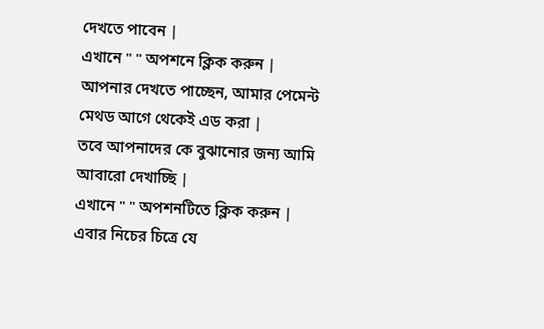দেখতে পাবেন |
এখানে " " অপশনে ক্লিক করুন |
আপনার দেখতে পাচ্ছেন, আমার পেমেন্ট মেথড আগে থেকেই এড করা |
তবে আপনাদের কে বুঝানোর জন্য আমি আবারো দেখাচ্ছি |
এখানে " " অপশনটিতে ক্লিক করুন |
এবার নিচের চিত্রে যে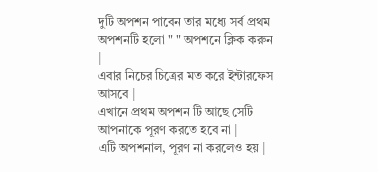দুটি অপশন পাবেন তার মধ্যে সর্ব প্রথম অপশনটি হলো " " অপশনে ক্লিক করুন |
এবার নিচের চিত্রের মত করে ইন্টারফেস আসবে |
এখানে প্রথম অপশন টি আছে সেটি আপনাকে পূরণ করতে হবে না |
এটি অপশনাল, পূরণ না করলেও হয় |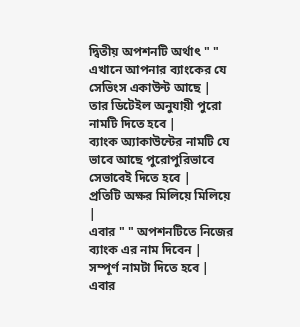দ্বিতীয় অপশনটি অর্থাৎ " " এখানে আপনার ব্যাংকের যে সেভিংস একাউন্ট আছে |
তার ডিটেইল অনুযায়ী পুরো নামটি দিতে হবে |
ব্যাংক অ্যাকাউন্টের নামটি যে ভাবে আছে পুরোপুরিভাবে সেভাবেই দিতে হবে |
প্রতিটি অক্ষর মিলিয়ে মিলিয়ে |
এবার " " অপশনটিতে নিজের ব্যাংক এর নাম দিবেন |
সম্পূর্ণ নামটা দিতে হবে |
এবার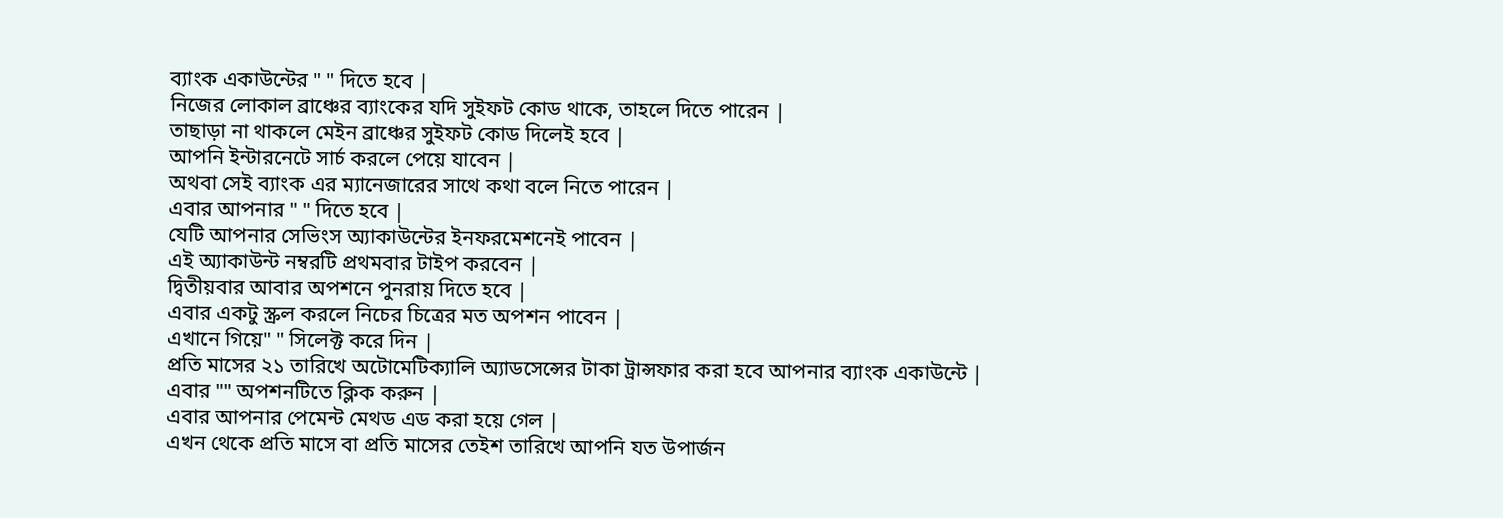ব্যাংক একাউন্টের " " দিতে হবে |
নিজের লোকাল ব্রাঞ্চের ব্যাংকের যদি সুইফট কোড থাকে, তাহলে দিতে পারেন |
তাছাড়া না থাকলে মেইন ব্রাঞ্চের সুইফট কোড দিলেই হবে |
আপনি ইন্টারনেটে সার্চ করলে পেয়ে যাবেন |
অথবা সেই ব্যাংক এর ম্যানেজারের সাথে কথা বলে নিতে পারেন |
এবার আপনার " " দিতে হবে |
যেটি আপনার সেভিংস অ্যাকাউন্টের ইনফরমেশনেই পাবেন |
এই অ্যাকাউন্ট নম্বরটি প্রথমবার টাইপ করবেন |
দ্বিতীয়বার আবার অপশনে পুনরায় দিতে হবে |
এবার একটু স্ক্রল করলে নিচের চিত্রের মত অপশন পাবেন |
এখানে গিয়ে" " সিলেক্ট করে দিন |
প্রতি মাসের ২১ তারিখে অটোমেটিক্যালি অ্যাডসেন্সের টাকা ট্রান্সফার করা হবে আপনার ব্যাংক একাউন্টে |
এবার "" অপশনটিতে ক্লিক করুন |
এবার আপনার পেমেন্ট মেথড এড করা হয়ে গেল |
এখন থেকে প্রতি মাসে বা প্রতি মাসের তেইশ তারিখে আপনি যত উপার্জন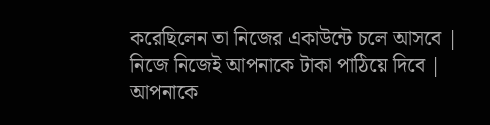করেছিলেন তা নিজের একাউন্টে চলে আসবে |
নিজে নিজেই আপনাকে টাকা পাঠিয়ে দিবে |
আপনাকে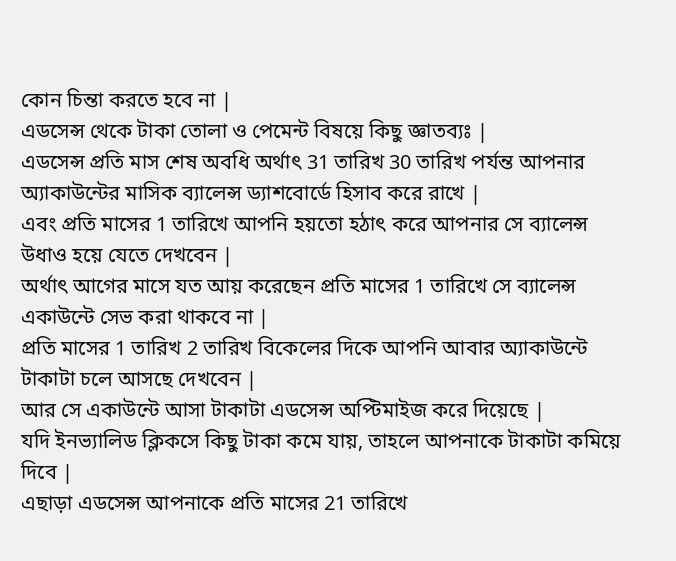কোন চিন্তা করতে হবে না |
এডসেন্স থেকে টাকা তোলা ও পেমেন্ট বিষয়ে কিছু জ্ঞাতব্যঃ |
এডসেন্স প্রতি মাস শেষ অবধি অর্থাৎ 31 তারিখ 30 তারিখ পর্যন্ত আপনার অ্যাকাউন্টের মাসিক ব্যালেন্স ড্যাশবোর্ডে হিসাব করে রাখে |
এবং প্রতি মাসের 1 তারিখে আপনি হয়তো হঠাৎ করে আপনার সে ব্যালেন্স উধাও হয়ে যেতে দেখবেন |
অর্থাৎ আগের মাসে যত আয় করেছেন প্রতি মাসের 1 তারিখে সে ব্যালেন্স একাউন্টে সেভ করা থাকবে না |
প্রতি মাসের 1 তারিখ 2 তারিখ বিকেলের দিকে আপনি আবার অ্যাকাউন্টে টাকাটা চলে আসছে দেখবেন |
আর সে একাউন্টে আসা টাকাটা এডসেন্স অপ্টিমাইজ করে দিয়েছে |
যদি ইনভ্যালিড ক্লিকসে কিছু টাকা কমে যায়, তাহলে আপনাকে টাকাটা কমিয়ে দিবে |
এছাড়া এডসেন্স আপনাকে প্রতি মাসের 21 তারিখে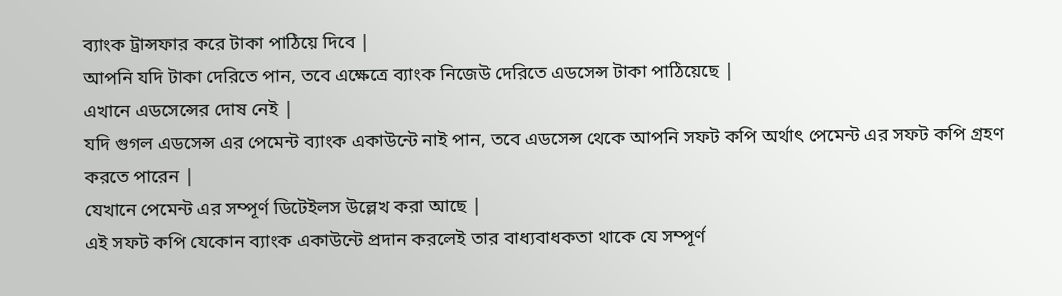ব্যাংক ট্রান্সফার করে টাকা পাঠিয়ে দিবে |
আপনি যদি টাকা দেরিতে পান, তবে এক্ষেত্রে ব্যাংক নিজেউ দেরিতে এডসেন্স টাকা পাঠিয়েছে |
এখানে এডসেন্সের দোষ নেই |
যদি গুগল এডসেন্স এর পেমেন্ট ব্যাংক একাউন্টে নাই পান, তবে এডসেন্স থেকে আপনি সফট কপি অর্থাৎ পেমেন্ট এর সফট কপি গ্রহণ করতে পারেন |
যেখানে পেমেন্ট এর সম্পূর্ণ ডিটেইলস উল্লেখ করা আছে |
এই সফট কপি যেকোন ব্যাংক একাউন্টে প্রদান করলেই তার বাধ্যবাধকতা থাকে যে সম্পূর্ণ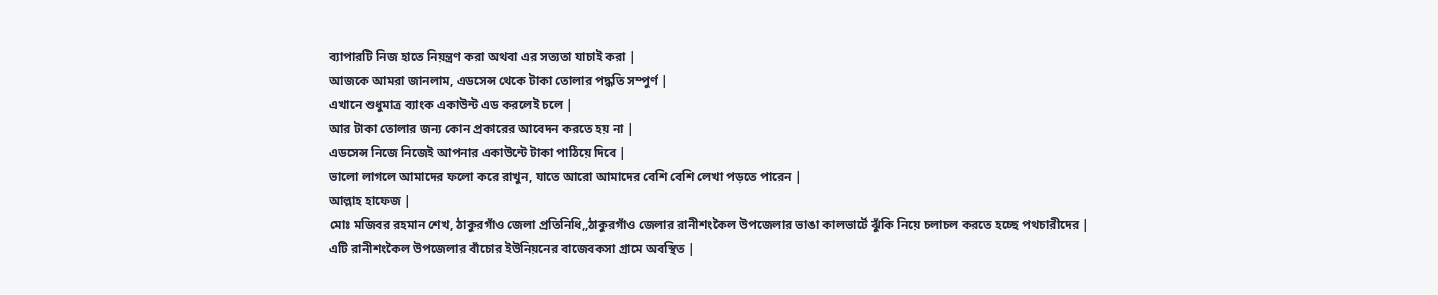ব্যাপারটি নিজ হাতে নিয়ন্ত্রণ করা অথবা এর সত্যতা যাচাই করা |
আজকে আমরা জানলাম, এডসেন্স থেকে টাকা তোলার পদ্ধতি সম্পুর্ণ |
এখানে শুধুমাত্র ব্যাংক একাউন্ট এড করলেই চলে |
আর টাকা তোলার জন্য কোন প্রকারের আবেদন করতে হয় না |
এডসেন্স নিজে নিজেই আপনার একাউন্টে টাকা পাঠিয়ে দিবে |
ভালো লাগলে আমাদের ফলো করে রাখুন, যাতে আরো আমাদের বেশি বেশি লেখা পড়তে পারেন |
আল্লাহ হাফেজ |
মোঃ মজিবর রহমান শেখ, ঠাকুরগাঁও জেলা প্রতিনিধি,,ঠাকুরগাঁও জেলার রানীশংকৈল উপজেলার ভাঙা কালভার্টে ঝুঁকি নিয়ে চলাচল করতে হচ্ছে পথচারীদের |
এটি রানীশংকৈল উপজেলার বাঁচোর ইউনিয়নের বাজেবকসা গ্রামে অবস্থিত |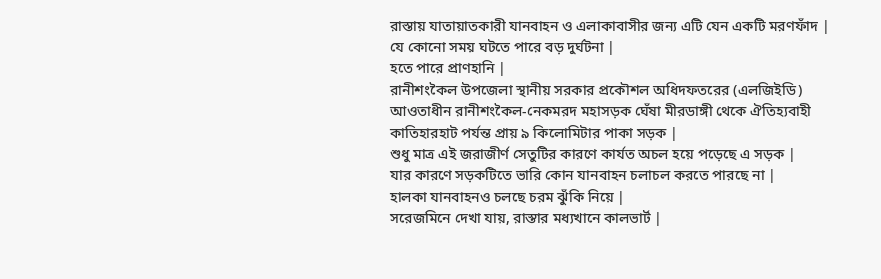রাস্তায় যাতায়াতকারী যানবাহন ও এলাকাবাসীর জন্য এটি যেন একটি মরণফাঁদ |
যে কোনো সময় ঘটতে পারে বড় দুর্ঘটনা |
হতে পারে প্রাণহানি |
রানীশংকৈল উপজেলা স্থানীয় সরকার প্রকৌশল অধিদফতরের (এলজিইডি) আওতাধীন রানীশংকৈল-নেকমরদ মহাসড়ক ঘেঁষা মীরডাঙ্গী থেকে ঐতিহ্যবাহী কাতিহারহাট পর্যন্ত প্রায় ৯ কিলোমিটার পাকা সড়ক |
শুধু মাত্র এই জরাজীর্ণ সেতুটির কারণে কার্যত অচল হয়ে পড়েছে এ সড়ক |
যার কারণে সড়কটিতে ভারি কোন যানবাহন চলাচল করতে পারছে না |
হালকা যানবাহনও চলছে চরম ঝুঁকি নিয়ে |
সরেজমিনে দেখা যায়, রাস্তার মধ্যখানে কালভার্ট |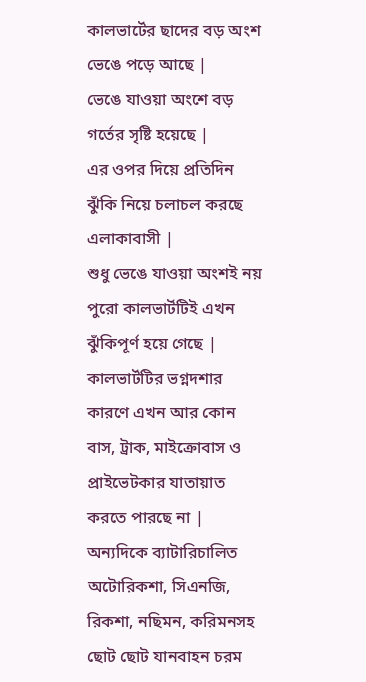কালভার্টের ছাদের বড় অংশ ভেঙে পড়ে আছে |
ভেঙে যাওয়া অংশে বড় গর্তের সৃষ্টি হয়েছে |
এর ওপর দিয়ে প্রতিদিন ঝুঁকি নিয়ে চলাচল করছে এলাকাবাসী |
শুধু ভেঙে যাওয়া অংশই নয় পুরো কালভার্টটিই এখন ঝুঁকিপূর্ণ হয়ে গেছে |
কালভার্টটির ভগ্নদশার কারণে এখন আর কোন বাস, ট্রাক, মাইক্রোবাস ও প্রাইভেটকার যাতায়াত করতে পারছে না |
অন্যদিকে ব্যাটারিচালিত অটোরিকশা, সিএনজি, রিকশা, নছিমন, করিমনসহ ছোট ছোট যানবাহন চরম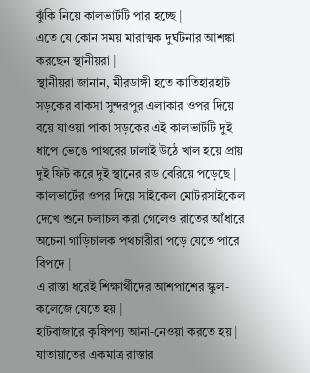ঝুঁকি নিয়ে কালভার্টটি পার হচ্ছে |
এতে যে কোন সময় মারাত্মক দুর্ঘটনার আশঙ্কা করছেন স্থানীয়রা |
স্থানীয়রা জানান, মীরডাঙ্গী হতে কাতিহারহাট সড়কের বাকসা সুন্দরপুর এলাকার ওপর দিয়ে বয়ে যাওয়া পাকা সড়কের এই কালভার্টটি দুই ধাপে ভেঙে পাথরের ঢালাই উঠে খাল হয়ে প্রায় দুই ফিট করে দুই স্থানের রড বেরিয়ে পড়েছে |
কালভার্টের ওপর দিয়ে সাইকেল মোটরসাইকেল দেখে শুনে চলাচল করা গেলেও রাতের আঁধারে অচেনা গাড়িচালক পথচারীরা পড়ে যেতে পারে বিপদে |
এ রাস্তা ধরেই শিক্ষার্থীদের আশপাশের স্কুল-কলেজে যেতে হয় |
হাটবাজারে কৃষিপণ্য আনা-নেওয়া করতে হয় |
যাতায়াতের একমাত্র রাস্তার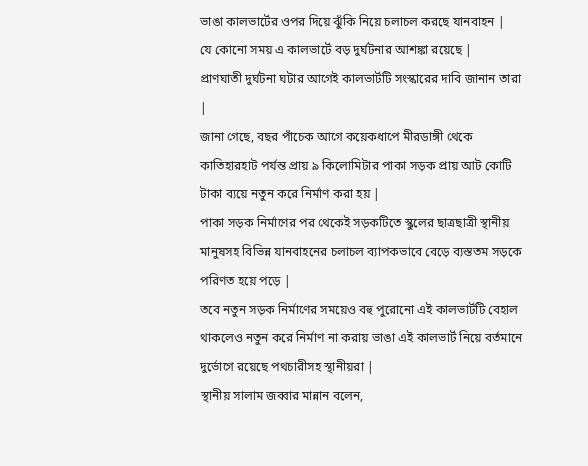ভাঙা কালভার্টের ওপর দিয়ে ঝুঁকি নিয়ে চলাচল করছে যানবাহন |
যে কোনো সময় এ কালভার্টে বড় দুর্ঘটনার আশঙ্কা রয়েছে |
প্রাণঘাতী দুর্ঘটনা ঘটার আগেই কালভার্টটি সংস্কারের দাবি জানান তারা |
জানা গেছে, বছর পাঁচেক আগে কয়েকধাপে মীরডাঙ্গী থেকে কাতিহারহাট পর্যন্ত প্রায় ৯ কিলোমিটার পাকা সড়ক প্রায় আট কোটি টাকা ব্যয়ে নতুন করে নির্মাণ করা হয় |
পাকা সড়ক নির্মাণের পর থেকেই সড়কটিতে স্কুলের ছাত্রছাত্রী স্থানীয় মানুষসহ বিভিন্ন যানবাহনের চলাচল ব্যাপকভাবে বেড়ে ব্যস্ততম সড়কে পরিণত হয়ে পড়ে |
তবে নতুন সড়ক নির্মাণের সময়েও বহু পুরোনো এই কালভার্টটি বেহাল থাকলেও নতুন করে নির্মাণ না করায় ভাঙা এই কালভার্ট নিয়ে বর্তমানে দুর্ভোগে রয়েছে পথচারীসহ স্থানীয়রা |
স্থানীয় সালাম জব্বার মান্নান বলেন,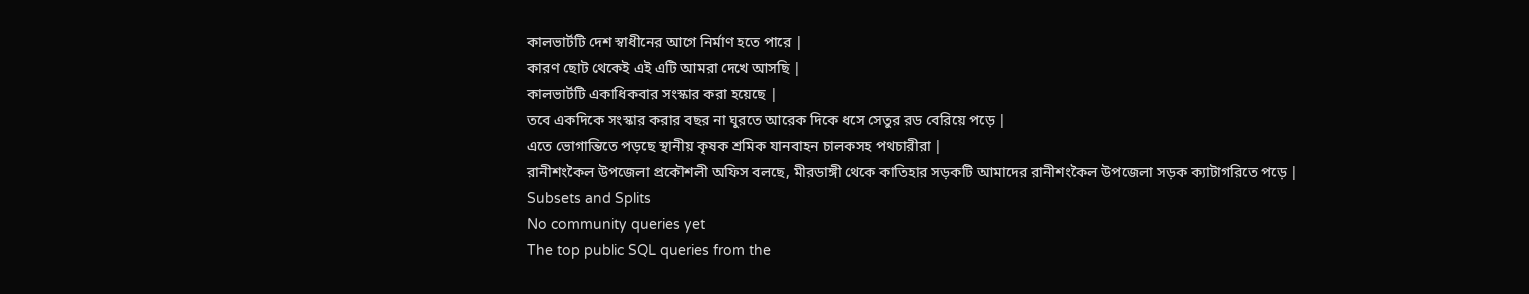কালভার্টটি দেশ স্বাধীনের আগে নির্মাণ হতে পারে |
কারণ ছোট থেকেই এই এটি আমরা দেখে আসছি |
কালভার্টটি একাধিকবার সংস্কার করা হয়েছে |
তবে একদিকে সংস্কার করার বছর না ঘুরতে আরেক দিকে ধসে সেতুর রড বেরিয়ে পড়ে |
এতে ভোগান্তিতে পড়ছে স্থানীয় কৃষক শ্রমিক যানবাহন চালকসহ পথচারীরা |
রানীশংকৈল উপজেলা প্রকৌশলী অফিস বলছে, মীরডাঙ্গী থেকে কাতিহার সড়কটি আমাদের রানীশংকৈল উপজেলা সড়ক ক্যাটাগরিতে পড়ে |
Subsets and Splits
No community queries yet
The top public SQL queries from the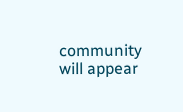community will appear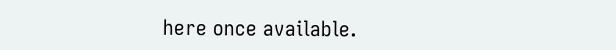here once available.